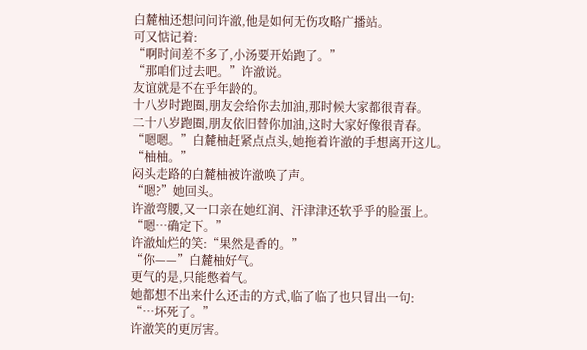白麓柚还想问问许澈,他是如何无伤攻略广播站。
可又惦记着:
“啊时间差不多了,小汤要开始跑了。”
“那咱们过去吧。”许澈说。
友谊就是不在乎年龄的。
十八岁时跑圈,朋友会给你去加油,那时候大家都很青春。
二十八岁跑圈,朋友依旧替你加油,这时大家好像很青春。
“嗯嗯。”白麓柚赶紧点点头,她拖着许澈的手想离开这儿。
“柚柚。”
闷头走路的白麓柚被许澈唤了声。
“嗯?”她回头。
许澈弯腰,又一口亲在她红润、汗津津还软乎乎的脸蛋上。
“嗯…确定下。”
许澈灿烂的笑:“果然是香的。”
“你——”白麓柚好气。
更气的是,只能憋着气。
她都想不出来什么还击的方式,临了临了也只冒出一句:
“…坏死了。”
许澈笑的更厉害。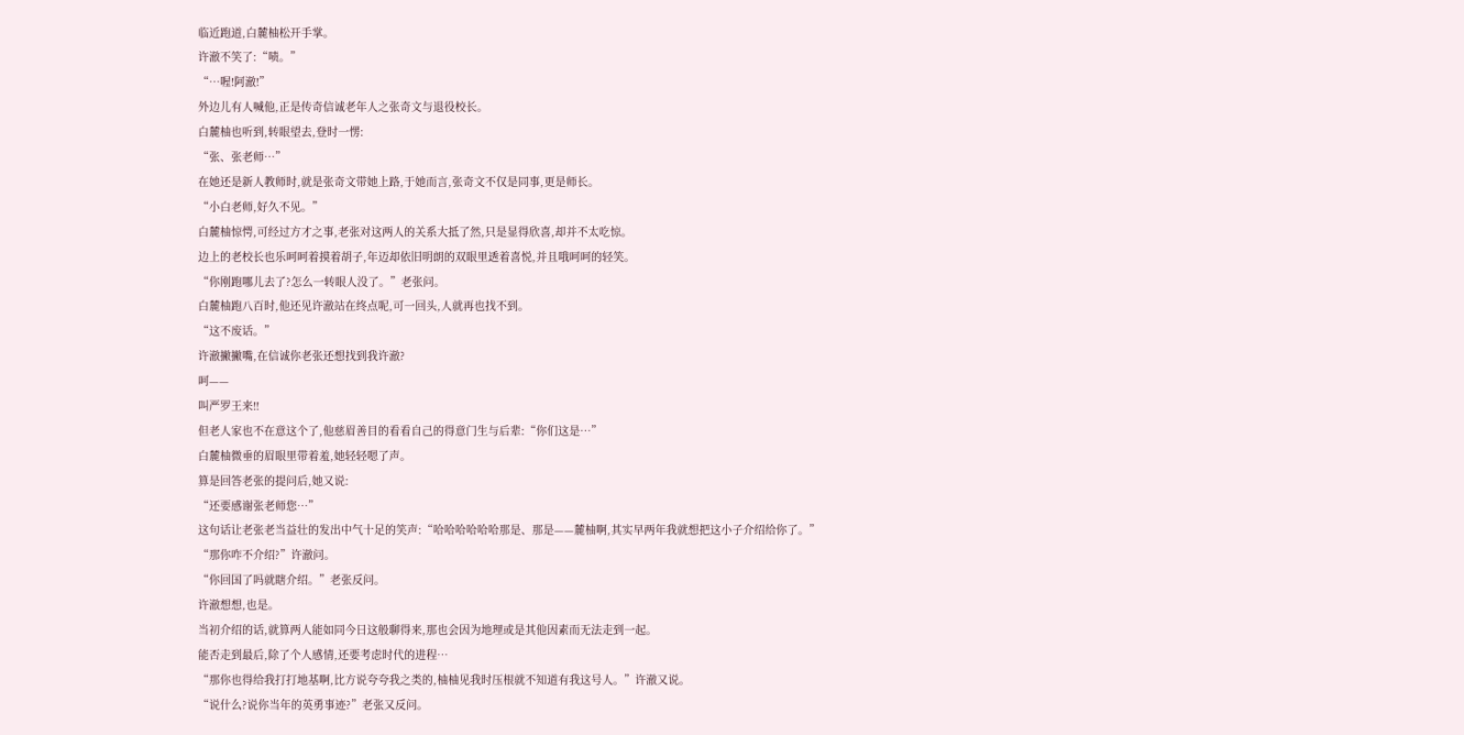临近跑道,白麓柚松开手掌。
许澈不笑了:“啧。”
“…喔!阿澈!”
外边儿有人喊他,正是传奇信诚老年人之张奇文与退役校长。
白麓柚也听到,转眼望去,登时一愣:
“张、张老师…”
在她还是新人教师时,就是张奇文带她上路,于她而言,张奇文不仅是同事,更是师长。
“小白老师,好久不见。”
白麓柚惊愕,可经过方才之事,老张对这两人的关系大抵了然,只是显得欣喜,却并不太吃惊。
边上的老校长也乐呵呵着摸着胡子,年迈却依旧明朗的双眼里透着喜悦,并且哦呵呵的轻笑。
“你刚跑哪儿去了?怎么一转眼人没了。”老张问。
白麓柚跑八百时,他还见许澈站在终点呢,可一回头,人就再也找不到。
“这不废话。”
许澈撇撇嘴,在信诚你老张还想找到我许澈?
呵——
叫严罗王来!!
但老人家也不在意这个了,他慈眉善目的看看自己的得意门生与后辈:“你们这是…”
白麓柚微垂的眉眼里带着羞,她轻轻嗯了声。
算是回答老张的提问后,她又说:
“还要感谢张老师您…”
这句话让老张老当益壮的发出中气十足的笑声:“哈哈哈哈哈哈那是、那是——麓柚啊,其实早两年我就想把这小子介绍给你了。”
“那你咋不介绍?”许澈问。
“你回国了吗就瞎介绍。”老张反问。
许澈想想,也是。
当初介绍的话,就算两人能如同今日这般聊得来,那也会因为地理或是其他因素而无法走到一起。
能否走到最后,除了个人感情,还要考虑时代的进程…
“那你也得给我打打地基啊,比方说夸夸我之类的,柚柚见我时压根就不知道有我这号人。”许澈又说。
“说什么?说你当年的英勇事迹?”老张又反问。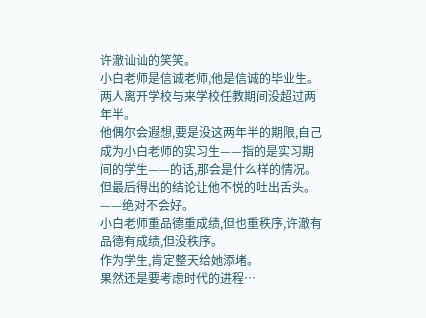许澈讪讪的笑笑。
小白老师是信诚老师,他是信诚的毕业生。
两人离开学校与来学校任教期间没超过两年半。
他偶尔会遐想,要是没这两年半的期限,自己成为小白老师的实习生——指的是实习期间的学生——的话,那会是什么样的情况。
但最后得出的结论让他不悦的吐出舌头。
——绝对不会好。
小白老师重品德重成绩,但也重秩序,许澈有品德有成绩,但没秩序。
作为学生,肯定整天给她添堵。
果然还是要考虑时代的进程…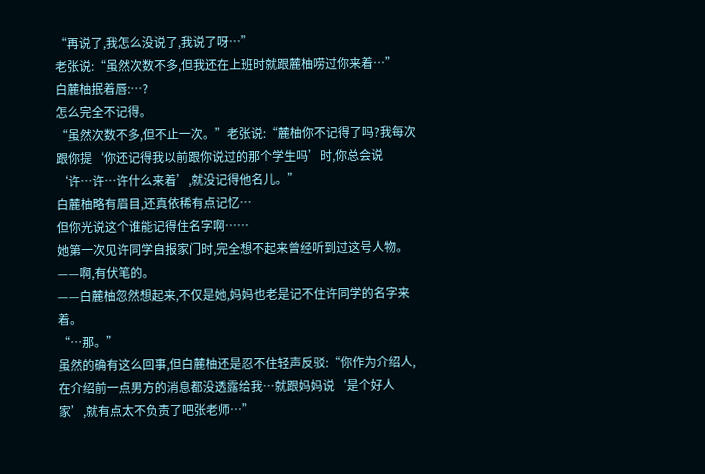“再说了,我怎么没说了,我说了呀…”
老张说:“虽然次数不多,但我还在上班时就跟麓柚唠过你来着…”
白麓柚抿着唇:…?
怎么完全不记得。
“虽然次数不多,但不止一次。”老张说:“麓柚你不记得了吗?我每次跟你提‘你还记得我以前跟你说过的那个学生吗’时,你总会说‘许…许…许什么来着’,就没记得他名儿。”
白麓柚略有眉目,还真依稀有点记忆…
但你光说这个谁能记得住名字啊……
她第一次见许同学自报家门时,完全想不起来曾经听到过这号人物。
——啊,有伏笔的。
——白麓柚忽然想起来,不仅是她,妈妈也老是记不住许同学的名字来着。
“…那。”
虽然的确有这么回事,但白麓柚还是忍不住轻声反驳:“你作为介绍人,在介绍前一点男方的消息都没透露给我…就跟妈妈说‘是个好人家’,就有点太不负责了吧张老师…”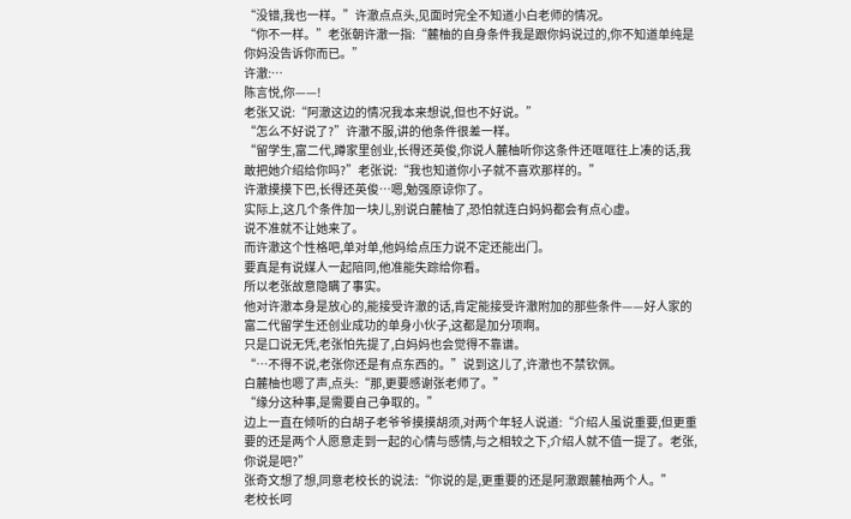“没错,我也一样。”许澈点点头,见面时完全不知道小白老师的情况。
“你不一样。”老张朝许澈一指:“麓柚的自身条件我是跟你妈说过的,你不知道单纯是你妈没告诉你而已。”
许澈:…
陈言悦,你——!
老张又说:“阿澈这边的情况我本来想说,但也不好说。”
“怎么不好说了?”许澈不服,讲的他条件很差一样。
“留学生,富二代,蹲家里创业,长得还英俊,你说人麓柚听你这条件还哐哐往上凑的话,我敢把她介绍给你吗?”老张说:“我也知道你小子就不喜欢那样的。”
许澈摸摸下巴,长得还英俊…嗯,勉强原谅你了。
实际上,这几个条件加一块儿,别说白麓柚了,恐怕就连白妈妈都会有点心虚。
说不准就不让她来了。
而许澈这个性格吧,单对单,他妈给点压力说不定还能出门。
要真是有说媒人一起陪同,他准能失踪给你看。
所以老张故意隐瞒了事实。
他对许澈本身是放心的,能接受许澈的话,肯定能接受许澈附加的那些条件——好人家的富二代留学生还创业成功的单身小伙子,这都是加分项啊。
只是口说无凭,老张怕先提了,白妈妈也会觉得不靠谱。
“…不得不说,老张你还是有点东西的。”说到这儿了,许澈也不禁钦佩。
白麓柚也嗯了声,点头:“那,更要感谢张老师了。”
“缘分这种事,是需要自己争取的。”
边上一直在倾听的白胡子老爷爷摸摸胡须,对两个年轻人说道:“介绍人虽说重要,但更重要的还是两个人愿意走到一起的心情与感情,与之相较之下,介绍人就不值一提了。老张,你说是吧?”
张奇文想了想,同意老校长的说法:“你说的是,更重要的还是阿澈跟麓柚两个人。”
老校长呵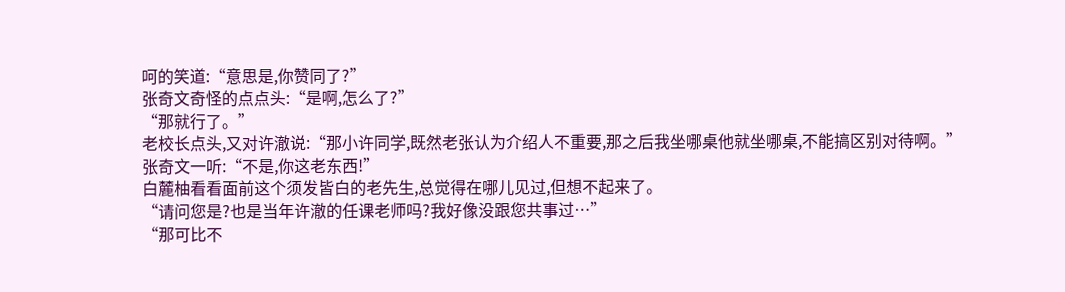呵的笑道:“意思是,你赞同了?”
张奇文奇怪的点点头:“是啊,怎么了?”
“那就行了。”
老校长点头,又对许澈说:“那小许同学,既然老张认为介绍人不重要,那之后我坐哪桌他就坐哪桌,不能搞区别对待啊。”
张奇文一听:“不是,你这老东西!”
白麓柚看看面前这个须发皆白的老先生,总觉得在哪儿见过,但想不起来了。
“请问您是?也是当年许澈的任课老师吗?我好像没跟您共事过…”
“那可比不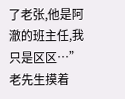了老张,他是阿澈的班主任,我只是区区…”
老先生摸着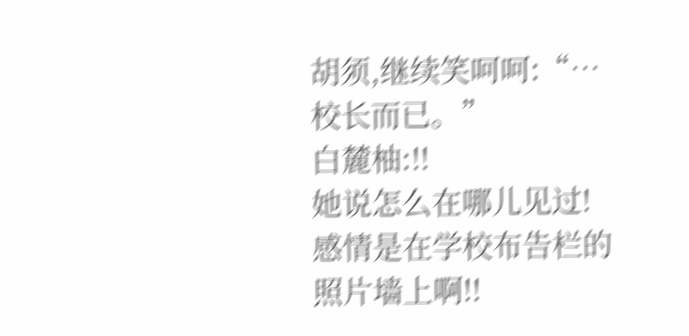胡须,继续笑呵呵:“…校长而已。”
白麓柚:!!
她说怎么在哪儿见过!
感情是在学校布告栏的照片墙上啊!!